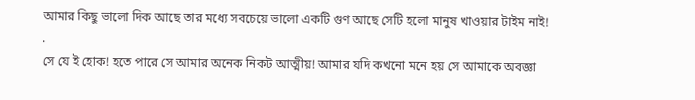আমার কিছু ভালো দিক আছে তার মধ্যে সবচেয়ে ভালো একটি গুণ আছে সেটি হলো মানুষ খাওয়ার টাইম নাই!
.
সে যে ই হোক! হতে পারে সে আমার অনেক নিকট আত্মীয়! আমার যদি কখনো মনে হয় সে আমাকে অবজ্ঞা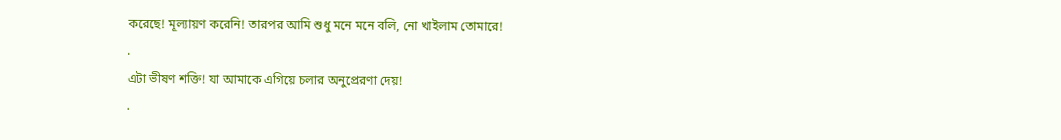করেছে! মূল্যায়ণ করেনি! তারপর আমি শুধু মনে মনে বলি, নো খাইলাম তোমারে!
.
এটা ভীষণ শক্তি! যা আমাকে এগিয়ে চলার অনুপ্রেরণা দেয়!
.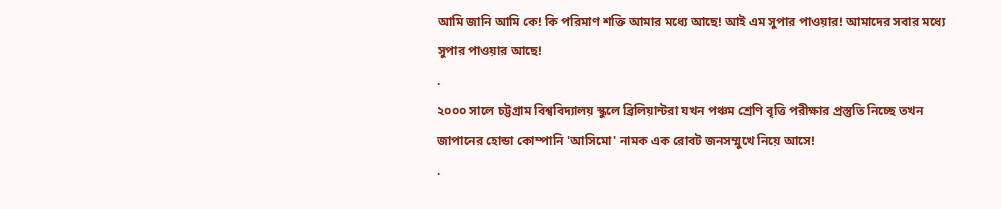আমি জানি আমি কে! কি পরিমাণ শক্তি আমার মধ্যে আছে! আই এম সুপার পাওয়ার! আমাদের সবার মধ্যে সুপার পাওয়ার আছে!
.
২০০০ সালে চট্টগ্রাম বিশ্ববিদ্যালয় স্কুলে ব্রিলিয়ান্টরা যখন পঞ্চম শ্রেণি বৃত্তি পরীক্ষার প্রস্তুতি নিচ্ছে তখন জাপানের হোন্ডা কোম্পানি 'আসিমো' নামক এক রোবট জনসম্মুখে নিয়ে আসে!
.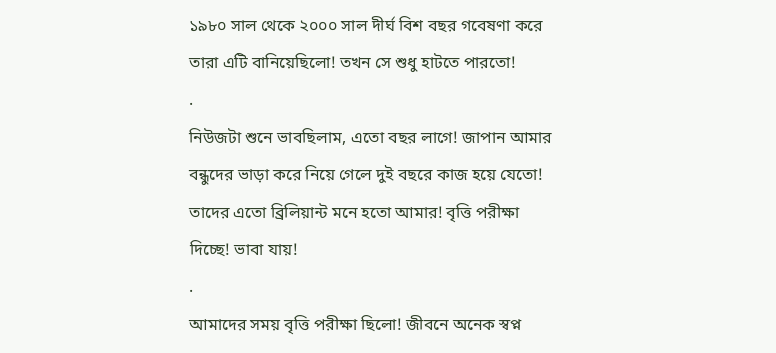১৯৮০ সাল থেকে ২০০০ সাল দীর্ঘ বিশ বছর গবেষণা করে তারা এটি বানিয়েছিলো! তখন সে শুধু হাটতে পারতো!
.
নিউজটা শুনে ভাবছিলাম, এতো বছর লাগে! জাপান আমার বন্ধুদের ভাড়া করে নিয়ে গেলে দুই বছরে কাজ হয়ে যেতো! তাদের এতো ব্রিলিয়ান্ট মনে হতো আমার! বৃত্তি পরীক্ষা দিচ্ছে! ভাবা যায়!
.
আমাদের সময় বৃত্তি পরীক্ষা ছিলো! জীবনে অনেক স্বপ্ন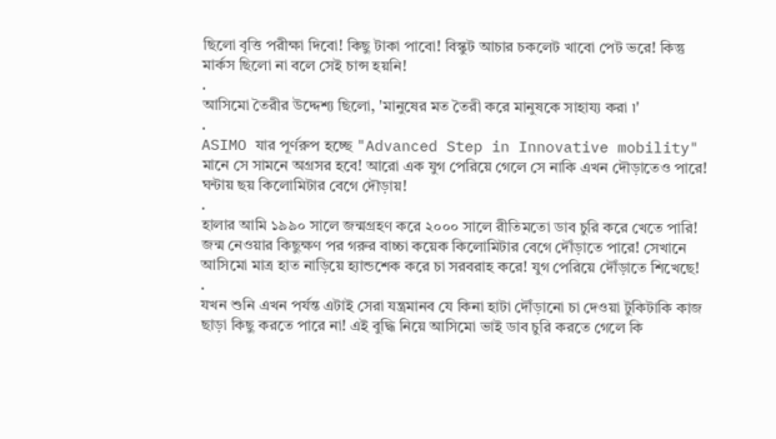ছিলো বৃত্তি পরীক্ষা দিবো! কিছু টাকা পাবো! বিস্কুট আচার চকলেট খাবো পেট ভরে! কিন্তু মার্কস ছিলো না বলে সেই চান্স হয়নি!
.
আসিমো তৈরীর উদ্দেশ্য ছিলো, 'মানুষের মত তৈরী করে মানুষকে সাহায্য করা ৷'
.
ASIMO যার পূর্ণরুপ হচ্ছে "Advanced Step in Innovative mobility" মানে সে সামনে অগ্রসর হবে! আরো এক যুগ পেরিয়ে গেলে সে নাকি এখন দৌড়াতেও পারে! ঘন্টায় ছয় কিলোমিটার বেগে দৌড়ায়!
.
হালার আমি ১৯৯০ সালে জন্মগ্রহণ করে ২০০০ সালে রীতিমতো ডাব চুরি করে খেতে পারি! জন্ম নেওয়ার কিছুক্ষণ পর গরুর বাচ্চা কয়েক কিলোমিটার বেগে দৌঁড়াতে পারে! সেখানে আসিমো মাত্র হাত নাড়িয়ে হ্যান্ডশেক করে চা সরবরাহ করে! যুগ পেরিয়ে দৌঁড়াতে শিখেছে!
.
যখন শুনি এখন পর্যন্ত এটাই সেরা যন্ত্রমানব যে কিনা হাটা দৌঁড়ানো চা দেওয়া টুকিটাকি কাজ ছাড়া কিছু করতে পারে না! এই বুদ্ধি নিয়ে আসিমো ভাই ডাব চুরি করতে গেলে কি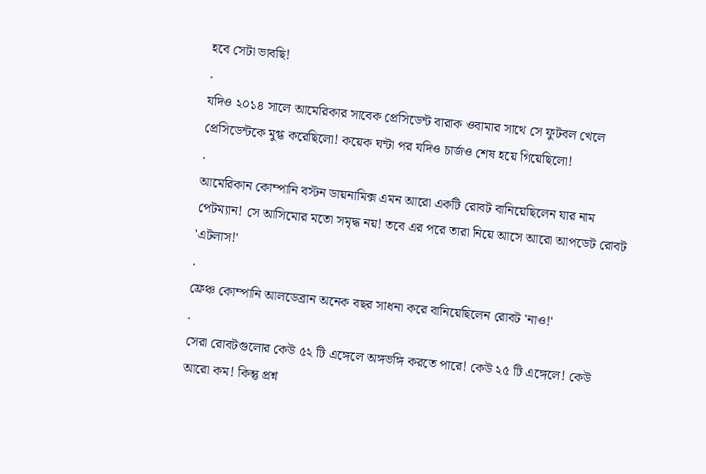হবে সেটা ভাবছি!
.
যদিও ২০১৪ সালে আমেরিকার সাবেক প্রেসিডেন্ট বারাক ওবামার সাথে সে ফুটবল খেলে প্রেসিডেন্টকে মুগ্ধ করেছিলো! কয়েক ঘন্টা পর যদিও চার্জও শেষ হয়ে গিয়েছিলো!
.
আমেরিকান কোম্পানি বস্টন ডায়নামিক্স এমন আরো একটি রোবট বানিয়েছিলেন যার নাম পেটম্যান! সে আসিমোর মতো সমৃদ্ধ নয়! তবে এর পরে তারা নিয়ে আসে আরো আপডেট রোবট 'এটলাস!'
.
ফ্রেঞ্চ কোম্পানি আলডেব্রান অনেক বছর সাধনা করে বানিয়েছিলেন রোবট 'নাও!'
.
সেরা রোবটগুলোর কেউ ৫২ টি এঙ্গেলে অঙ্গভঙ্গি করতে পারে! কেউ ২৫ টি এঙ্গেলে! কেউ আরো কম! কিন্তু প্রশ্ন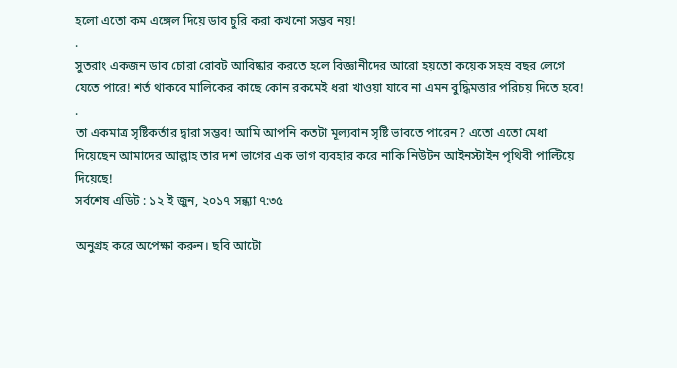হলো এতো কম এঙ্গেল দিয়ে ডাব চুরি করা কখনো সম্ভব নয়!
.
সুতরাং একজন ডাব চোরা রোবট আবিষ্কার করতে হলে বিজ্ঞানীদের আরো হয়তো কয়েক সহস্র বছর লেগে যেতে পারে! শর্ত থাকবে মালিকের কাছে কোন রকমেই ধরা খাওয়া যাবে না এমন বুদ্ধিমত্তার পরিচয় দিতে হবে!
.
তা একমাত্র সৃষ্টিকর্তার দ্বারা সম্ভব! আমি আপনি কতটা মূল্যবান সৃষ্টি ভাবতে পারেন? এতো এতো মেধা দিয়েছেন আমাদের আল্লাহ তার দশ ভাগের এক ভাগ ব্যবহার করে নাকি নিউটন আইনস্টাইন পৃথিবী পাল্টিয়ে দিয়েছে!
সর্বশেষ এডিট : ১২ ই জুন, ২০১৭ সন্ধ্যা ৭:৩৫

অনুগ্রহ করে অপেক্ষা করুন। ছবি আটো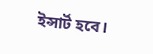ইন্সার্ট হবে।